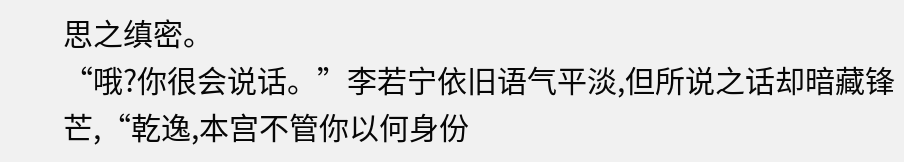思之缜密。
“哦?你很会说话。”李若宁依旧语气平淡,但所说之话却暗藏锋芒,“乾逸,本宫不管你以何身份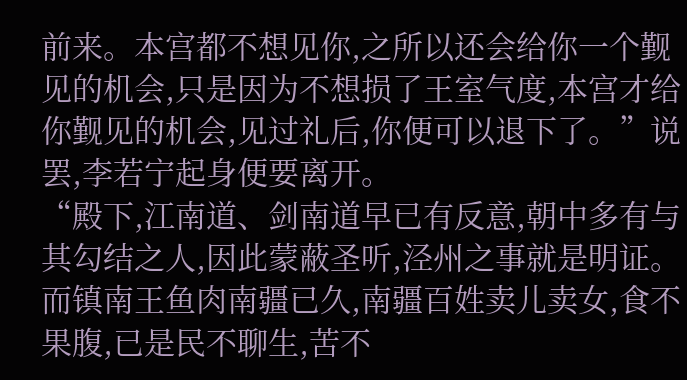前来。本宫都不想见你,之所以还会给你一个觐见的机会,只是因为不想损了王室气度,本宫才给你觐见的机会,见过礼后,你便可以退下了。”说罢,李若宁起身便要离开。
“殿下,江南道、剑南道早已有反意,朝中多有与其勾结之人,因此蒙蔽圣听,泾州之事就是明证。而镇南王鱼肉南疆已久,南疆百姓卖儿卖女,食不果腹,已是民不聊生,苦不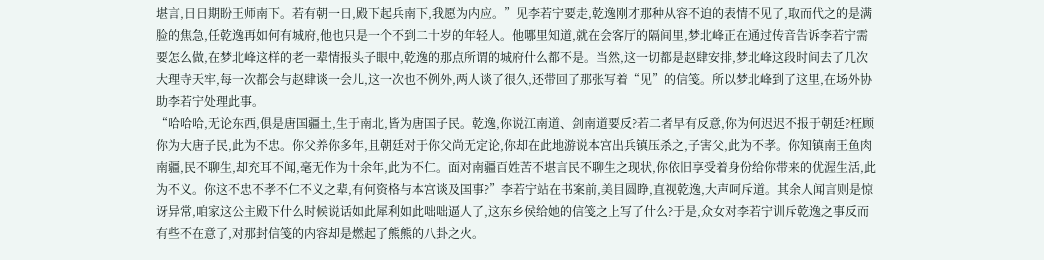堪言,日日期盼王师南下。若有朝一日,殿下起兵南下,我愿为内应。”见李若宁要走,乾逸刚才那种从容不迫的表情不见了,取而代之的是满脸的焦急,任乾逸再如何有城府,他也只是一个不到二十岁的年轻人。他哪里知道,就在会客厅的隔间里,梦北峰正在通过传音告诉李若宁需要怎么做,在梦北峰这样的老一辈情报头子眼中,乾逸的那点所谓的城府什么都不是。当然,这一切都是赵肆安排,梦北峰这段时间去了几次大理寺天牢,每一次都会与赵肆谈一会儿,这一次也不例外,两人谈了很久,还带回了那张写着“见”的信笺。所以梦北峰到了这里,在场外协助李若宁处理此事。
“哈哈哈,无论东西,俱是唐国疆土,生于南北,皆为唐国子民。乾逸,你说江南道、剑南道要反?若二者早有反意,你为何迟迟不报于朝廷?枉顾你为大唐子民,此为不忠。你父养你多年,且朝廷对于你父尚无定论,你却在此地游说本宫出兵镇压杀之,子害父,此为不孝。你知镇南王鱼肉南疆,民不聊生,却充耳不闻,毫无作为十余年,此为不仁。面对南疆百姓苦不堪言民不聊生之现状,你依旧享受着身份给你带来的优渥生活,此为不义。你这不忠不孝不仁不义之辈,有何资格与本宫谈及国事?”李若宁站在书案前,美目圆睁,直视乾逸,大声呵斥道。其余人闻言则是惊讶异常,咱家这公主殿下什么时候说话如此犀利如此咄咄逼人了,这东乡侯给她的信笺之上写了什么?于是,众女对李若宁训斥乾逸之事反而有些不在意了,对那封信笺的内容却是燃起了熊熊的八卦之火。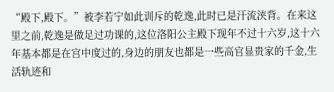“殿下,殿下。”被李若宁如此训斥的乾逸,此时已是汗流浃背。在来这里之前,乾逸是做足过功课的,这位洛阳公主殿下现年不过十六岁,这十六年基本都是在宫中度过的,身边的朋友也都是一些高官显贵家的千金,生活轨迹和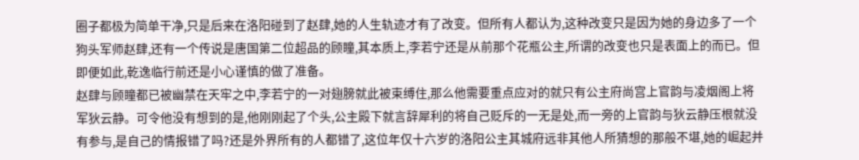圈子都极为简单干净,只是后来在洛阳碰到了赵肆,她的人生轨迹才有了改变。但所有人都认为,这种改变只是因为她的身边多了一个狗头军师赵肆,还有一个传说是唐国第二位超品的顾瞳,其本质上,李若宁还是从前那个花瓶公主,所谓的改变也只是表面上的而已。但即便如此,乾逸临行前还是小心谨慎的做了准备。
赵肆与顾瞳都已被幽禁在天牢之中,李若宁的一对翅膀就此被束缚住,那么他需要重点应对的就只有公主府尚宫上官韵与凌烟阁上将军狄云静。可令他没有想到的是,他刚刚起了个头,公主殿下就言辞犀利的将自己贬斥的一无是处,而一旁的上官韵与狄云静压根就没有参与,是自己的情报错了吗?还是外界所有的人都错了,这位年仅十六岁的洛阳公主其城府远非其他人所猜想的那般不堪,她的崛起并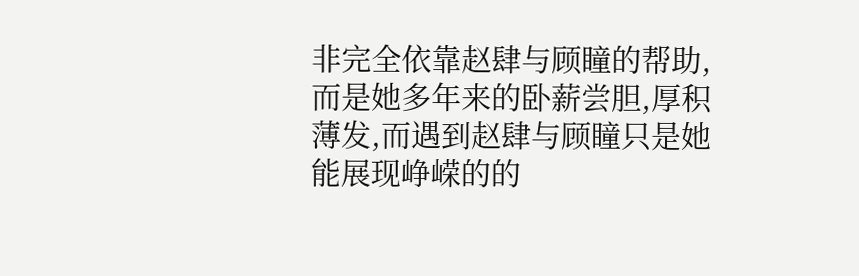非完全依靠赵肆与顾瞳的帮助,而是她多年来的卧薪尝胆,厚积薄发,而遇到赵肆与顾瞳只是她能展现峥嵘的的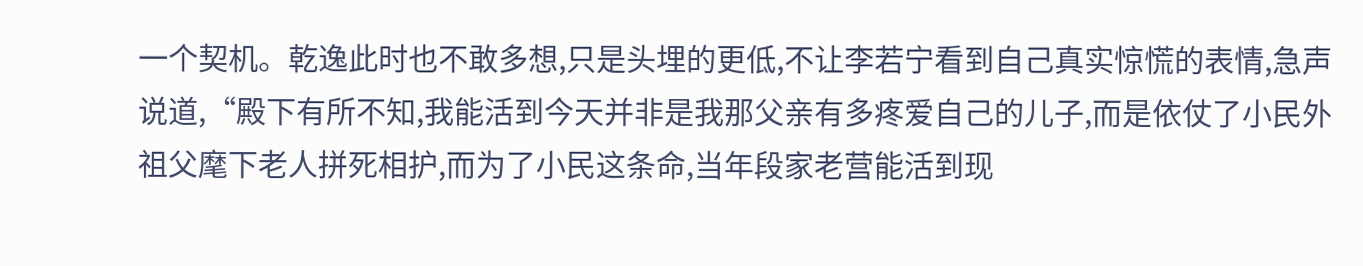一个契机。乾逸此时也不敢多想,只是头埋的更低,不让李若宁看到自己真实惊慌的表情,急声说道,“殿下有所不知,我能活到今天并非是我那父亲有多疼爱自己的儿子,而是依仗了小民外祖父麾下老人拼死相护,而为了小民这条命,当年段家老营能活到现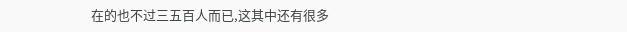在的也不过三五百人而已,这其中还有很多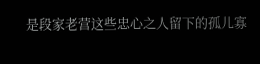是段家老营这些忠心之人留下的孤儿寡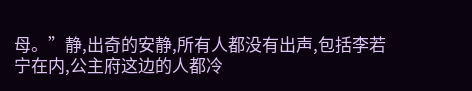母。”静,出奇的安静,所有人都没有出声,包括李若宁在内,公主府这边的人都冷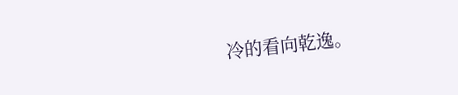冷的看向乾逸。